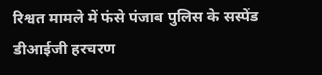रिश्वत मामले में फंसे पंजाब पुलिस के सस्पेंड डीआईजी हरचरण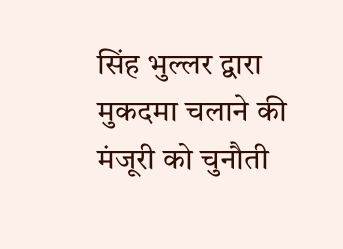सिंह भुल्लर द्वारा मुकदमा चलाने की मंजूरी को चुनौती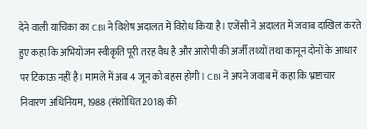देने वाली याचिका का CBI ने विशेष अदालत में विरोध किया है। एजेंसी ने अदालत में जवाब दाखिल करते हुए कहा कि अभियोजन स्वीकृति पूरी तरह वैध है और आरोपी की अर्जी तथ्यों तथा कानून दोनों के आधार पर टिकाऊ नहीं है। मामले में अब 4 जून को बहस होगी। CBI ने अपने जवाब में कहा कि भ्रष्टाचार निवारण अधिनियम, 1988 (संशोधित 2018) की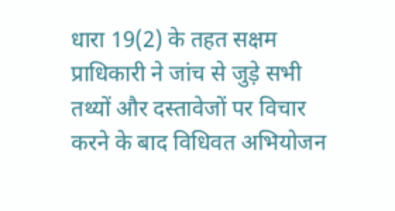धारा 19(2) के तहत सक्षम प्राधिकारी ने जांच से जुड़े सभी तथ्यों और दस्तावेजों पर विचार करने के बाद विधिवत अभियोजन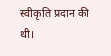स्वीकृति प्रदान की थी।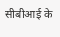सीबीआई के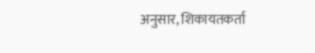अनुसार, शिकायतकर्ता